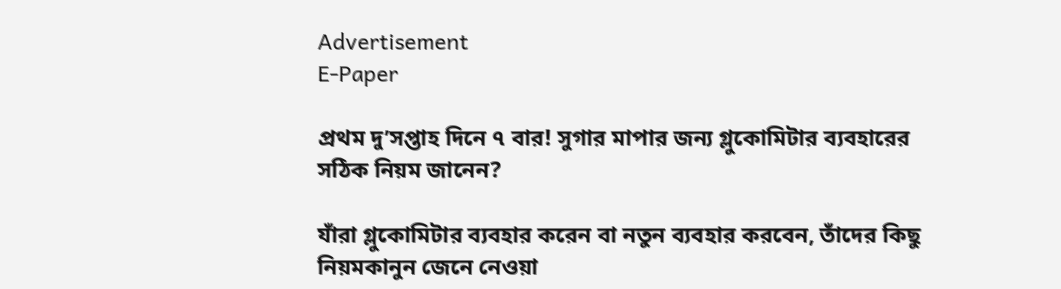Advertisement
E-Paper

প্রথম দু’সপ্তাহ দিনে ৭ বার! সুগার মাপার জন্য গ্লুকোমিটার ব্যবহারের সঠিক নিয়ম জানেন?

যাঁরা গ্লুকোমিটার ব্যবহার করেন বা নতুন ব্যবহার করবেন, তাঁদের কিছু নিয়মকানুন জেনে নেওয়া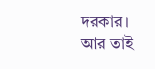দরকার। আর তাই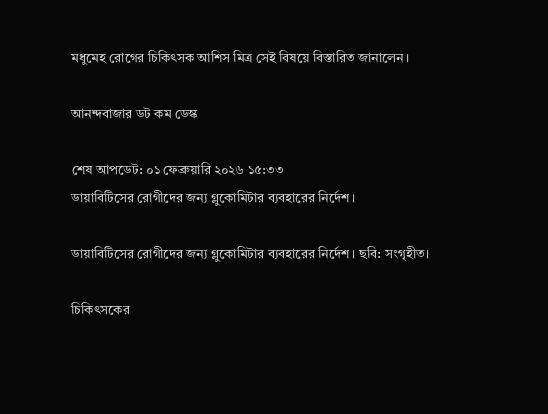মধুমেহ রোগের চিকিৎসক আশিস মিত্র সেই বিষয়ে বিস্তারিত জানালেন।

আনন্দবাজার ডট কম ডেস্ক

শেষ আপডেট: ০১ ফেব্রুয়ারি ২০২৬ ১৫:৩৩
ডায়াবিটিসের রোগীদের জন্য গ্লুকোমিটার ব্যবহারের নির্দেশ।

ডায়াবিটিসের রোগীদের জন্য গ্লুকোমিটার ব্যবহারের নির্দেশ। ছবি: সংগৃহীত।

চিকিৎসকের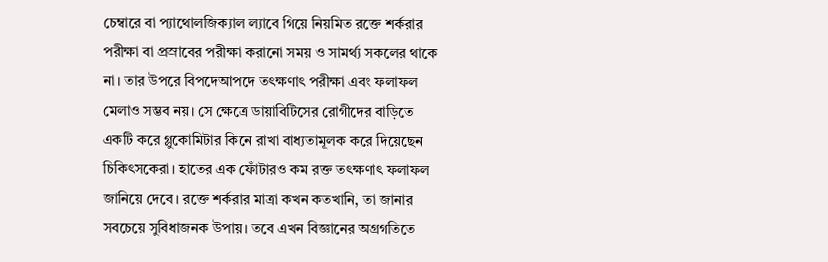চেম্বারে বা প্যাথোলজিক্যাল ল্যাবে গিয়ে নিয়মিত রক্তে শর্করার পরীক্ষা বা প্রস্রাবের পরীক্ষা করানো সময় ও সামর্থ্য সকলের থাকে না। তার উপরে বিপদেআপদে তৎক্ষণাৎ পরীক্ষা এবং ফলাফল মেলাও সম্ভব নয়। সে ক্ষেত্রে ডায়াবিটিসের রোগীদের বাড়িতে একটি করে গ্লুকোমিটার কিনে রাখা বাধ্যতামূলক করে দিয়েছেন চিকিৎসকেরা। হাতের এক ফোঁটারও কম রক্ত তৎক্ষণাৎ ফলাফল জানিয়ে দেবে। রক্তে শর্করার মাত্রা কখন কতখানি, তা জানার সবচেয়ে সুবিধাজনক উপায়। তবে এখন বিজ্ঞানের অগ্রগতিতে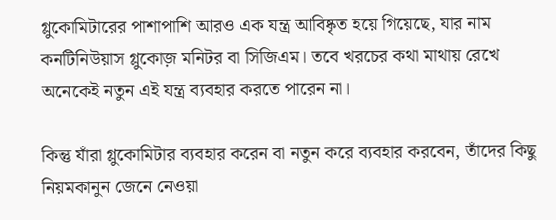গ্লুকোমিটারের পাশাপাশি আরও এক যন্ত্র আবিষ্কৃত হয়ে গিয়েছে, যার নাম কনটিনিউয়াস গ্লুকোজ় মনিটর বা সিজিএম। তবে খরচের কথা মাথায় রেখে অনেকেই নতুন এই যন্ত্র ব্যবহার করতে পারেন না।

কিন্তু যাঁরা গ্লুকোমিটার ব্যবহার করেন বা নতুন করে ব্যবহার করবেন, তাঁদের কিছু নিয়মকানুন জেনে নেওয়া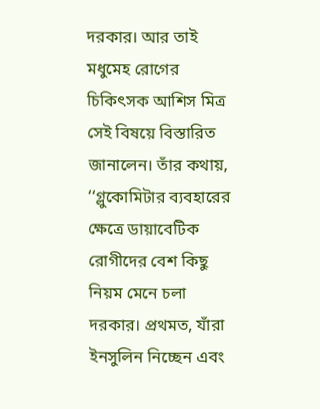দরকার। আর তাই মধুমেহ রোগের চিকিৎসক আশিস মিত্র সেই বিষয়ে বিস্তারিত জানালেন। তাঁর কথায়, ‘‘গ্লুকোমিটার ব্যবহারের ক্ষেত্রে ডায়াবেটিক রোগীদের বেশ কিছু নিয়ম মেনে চলা দরকার। প্রথমত, যাঁরা ইনসুলিন নিচ্ছেন এবং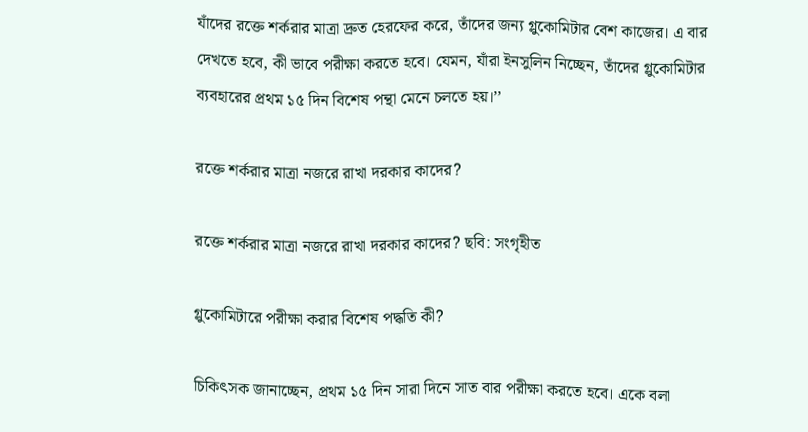যাঁদের রক্তে শর্করার মাত্রা দ্রুত হেরফের করে, তাঁদের জন্য গ্লুকোমিটার বেশ কাজের। এ বার দেখতে হবে, কী ভাবে পরীক্ষা করতে হবে। যেমন, যাঁরা ইনসুলিন নিচ্ছেন, তাঁদের গ্লুকোমিটার ব্যবহারের প্রথম ১৫ দিন বিশেষ পন্থা মেনে চলতে হয়।’’

রক্তে শর্করার মাত্রা নজরে রাখা দরকার কাদের?

রক্তে শর্করার মাত্রা নজরে রাখা দরকার কাদের? ছবি: সংগৃহীত

গ্লুকোমিটারে পরীক্ষা করার বিশেষ পদ্ধতি কী?

চিকিৎসক জানাচ্ছেন, প্রথম ১৫ দিন সারা দিনে সাত বার পরীক্ষা করতে হবে। একে বলা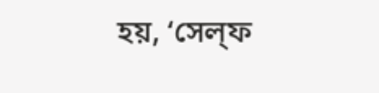হয়, ‘সেল্‌ফ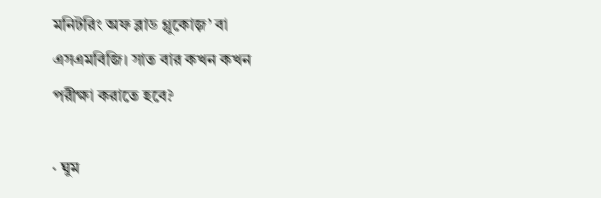মনিটরিং অফ ব্লাড গ্লুকোজ়’ বা এসএমবিজি। সাত বার কখন কখন পরীক্ষা করাতে হবে?

· ঘুম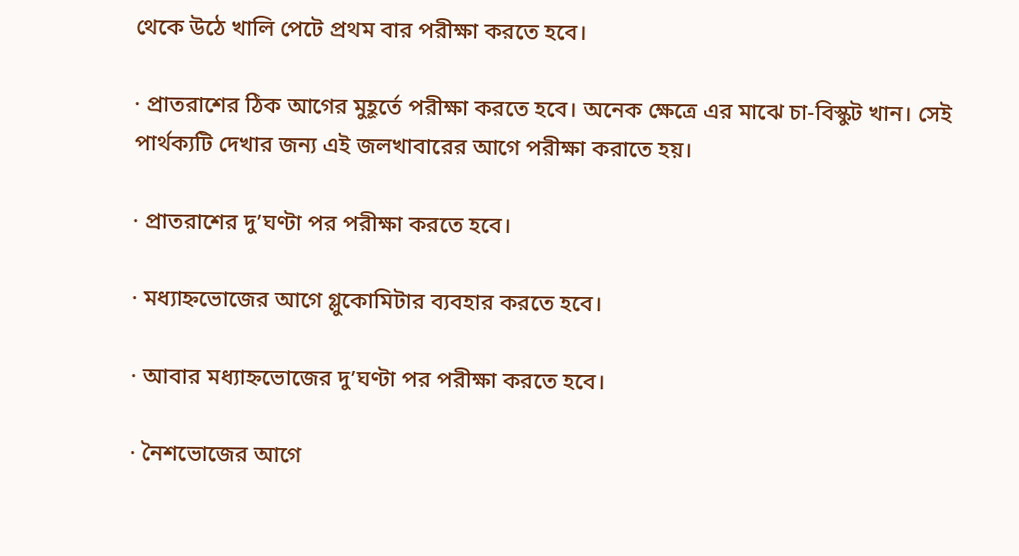থেকে উঠে খালি পেটে প্রথম বার পরীক্ষা করতে হবে।

· প্রাতরাশের ঠিক আগের মুহূর্তে পরীক্ষা করতে হবে। অনেক ক্ষেত্রে এর মাঝে চা-বিস্কুট খান। সেই পার্থক্যটি দেখার জন্য এই জলখাবারের আগে পরীক্ষা করাতে হয়।

· প্রাতরাশের দু’ঘণ্টা পর পরীক্ষা করতে হবে।

· মধ্যাহ্নভোজের আগে গ্লুকোমিটার ব্যবহার করতে হবে।

· আবার মধ্যাহ্নভোজের দু’ঘণ্টা পর পরীক্ষা করতে হবে।

· নৈশভোজের আগে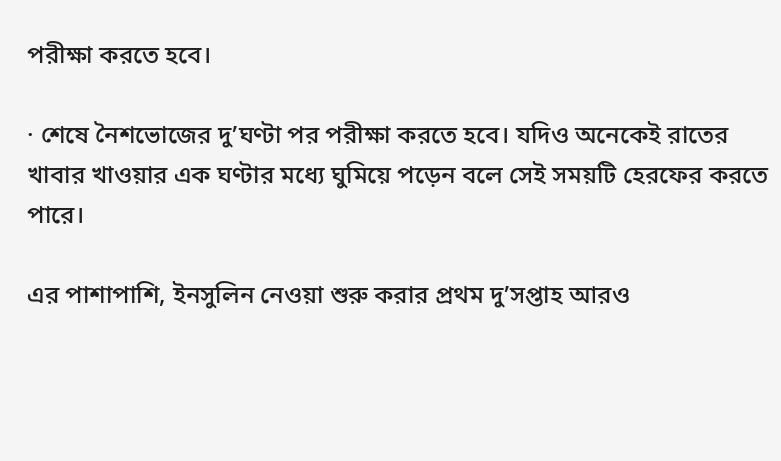পরীক্ষা করতে হবে।

· শেষে নৈশভোজের দু’ঘণ্টা পর পরীক্ষা করতে হবে। যদিও অনেকেই রাতের খাবার খাওয়ার এক ঘণ্টার মধ্যে ঘুমিয়ে পড়েন বলে সেই সময়টি হেরফের করতে পারে।

এর পাশাপাশি, ইনসুলিন নেওয়া শুরু করার প্রথম দু’সপ্তাহ আরও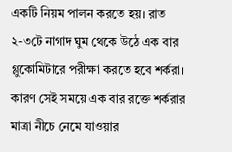একটি নিয়ম পালন করতে হয়। রাত ২-৩টে নাগাদ ঘুম থেকে উঠে এক বার গ্লুকোমিটারে পরীক্ষা করতে হবে শর্করা। কারণ সেই সময়ে এক বার রক্তে শর্করার মাত্রা নীচে নেমে যাওয়ার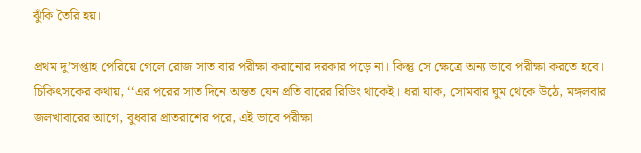ঝুঁকি তৈরি হয়।

প্রথম দু’সপ্তাহ পেরিয়ে গেলে রোজ সাত বার পরীক্ষা করানোর দরকার পড়ে না। কিন্তু সে ক্ষেত্রে অন্য ভাবে পরীক্ষা করতে হবে। চিকিৎসকের কথায়, ‘‘এর পরের সাত দিনে অন্তত যেন প্রতি বারের রিডিং থাকেই। ধরা যাক, সোমবার ঘুম থেকে উঠে, মঙ্গলবার জলখাবারের আগে, বুধবার প্রাতরাশের পরে, এই ভাবে পরীক্ষা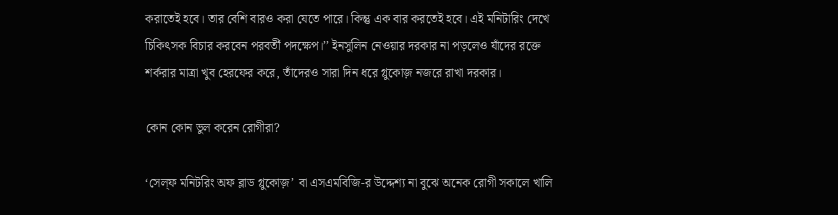করাতেই হবে। তার বেশি বারও করা যেতে পারে। কিন্তু এক বার করতেই হবে। এই মনিটারিং দেখে চিকিৎসক বিচার করবেন পরবর্তী পদক্ষেপ।’’ ইনসুলিন নেওয়ার দরকার না পড়লেও যাঁদের রক্তে শর্করার মাত্রা খুব হেরফের করে, তাঁদেরও সারা দিন ধরে গ্লুকোজ় নজরে রাখা দরকার।

কোন কোন ভুল করেন রোগীরা?

‘সেল্‌ফ মনিটরিং অফ ব্লাড গ্লুকোজ়’ বা এসএমবিজি-র উদ্দেশ্য না বুঝে অনেক রোগী সকালে খালি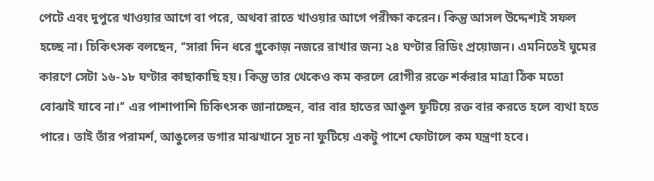পেটে এবং দুপুরে খাওয়ার আগে বা পরে, অথবা রাতে খাওয়ার আগে পরীক্ষা করেন। কিন্তু আসল উদ্দেশ্যই সফল হচ্ছে না। চিকিৎসক বলছেন, ‘‘সারা দিন ধরে গ্লুকোজ় নজরে রাখার জন্য ২৪ ঘণ্টার রিডিং প্রয়োজন। এমনিতেই ঘুমের কারণে সেটা ১৬-১৮ ঘণ্টার কাছাকাছি হয়। কিন্তু তার থেকেও কম করলে রোগীর রক্তে শর্করার মাত্রা ঠিক মতো বোঝাই যাবে না।’’ এর পাশাপাশি চিকিৎসক জানাচ্ছেন, বার বার হাতের আঙুল ফুটিয়ে রক্ত বার করতে হলে ব্যথা হতে পারে। তাই তাঁর পরামর্শ, আঙুলের ডগার মাঝখানে সূচ না ফুটিয়ে একটু পাশে ফোটালে কম যন্ত্রণা হবে।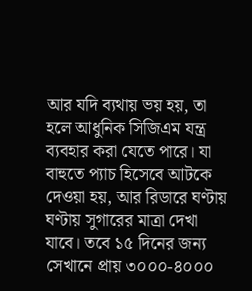আর যদি ব্যথায় ভয় হয়, তা হলে আধুনিক সিজিএম যন্ত্র ব্যবহার করা যেতে পারে। যা বাহুতে প্যাচ হিসেবে আটকে দেওয়া হয়, আর রিডারে ঘণ্টায় ঘণ্টায় সুগারের মাত্রা দেখা যাবে। তবে ১৫ দিনের জন্য সেখানে প্রায় ৩০০০-৪০০০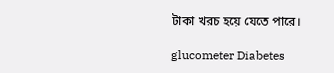টাকা খরচ হয়ে যেতে পারে।

glucometer Diabetes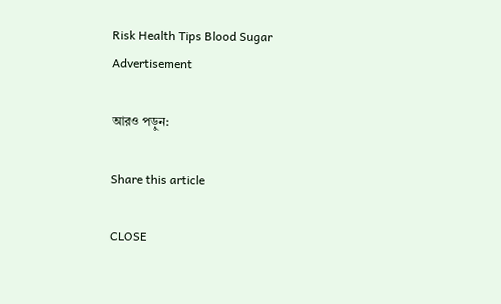Risk Health Tips Blood Sugar
Advertisement

আরও পড়ুন:

Share this article

CLOSE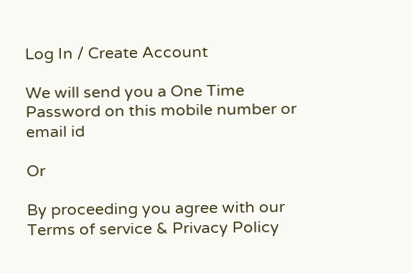Log In / Create Account

We will send you a One Time Password on this mobile number or email id

Or

By proceeding you agree with our Terms of service & Privacy Policy